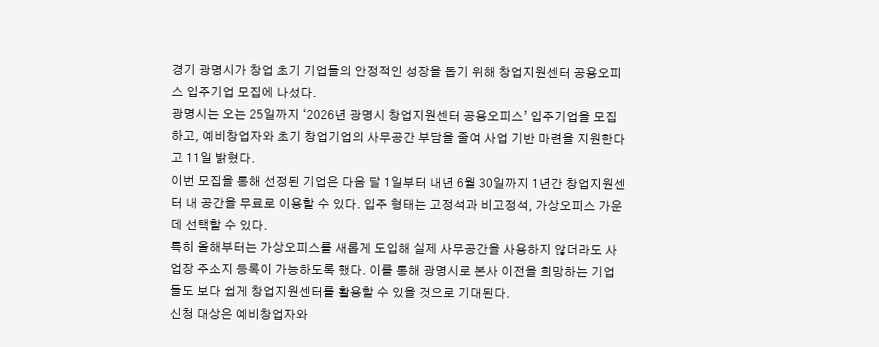경기 광명시가 창업 초기 기업들의 안정적인 성장을 돕기 위해 창업지원센터 공용오피스 입주기업 모집에 나섰다.
광명시는 오는 25일까지 ‘2026년 광명시 창업지원센터 공용오피스’ 입주기업을 모집하고, 예비창업자와 초기 창업기업의 사무공간 부담을 줄여 사업 기반 마련을 지원한다고 11일 밝혔다.
이번 모집을 통해 선정된 기업은 다음 달 1일부터 내년 6월 30일까지 1년간 창업지원센터 내 공간을 무료로 이용할 수 있다. 입주 형태는 고정석과 비고정석, 가상오피스 가운데 선택할 수 있다.
특히 올해부터는 가상오피스를 새롭게 도입해 실제 사무공간을 사용하지 않더라도 사업장 주소지 등록이 가능하도록 했다. 이를 통해 광명시로 본사 이전을 희망하는 기업들도 보다 쉽게 창업지원센터를 활용할 수 있을 것으로 기대된다.
신청 대상은 예비창업자와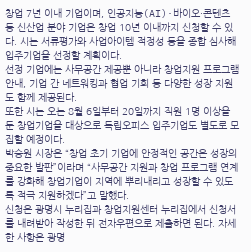창업 7년 이내 기업이며, 인공지능(AI)·바이오·콘텐츠 등 신산업 분야 기업은 창업 10년 이내까지 신청할 수 있다. 시는 서류평가와 사업아이템 적정성 등을 종합 심사해 입주기업을 선정할 계획이다.
선정 기업에는 사무공간 제공뿐 아니라 창업지원 프로그램 안내, 기업 간 네트워킹과 협업 기회 등 다양한 성장 지원도 함께 제공된다.
또한 시는 오는 8월 6일부터 20일까지 직원 1명 이상을 둔 창업기업을 대상으로 독립오피스 입주기업도 별도로 모집할 예정이다.
박승원 시장은 “창업 초기 기업에 안정적인 공간은 성장의 중요한 발판”이라며 “사무공간 지원과 창업 프로그램 연계를 강화해 창업기업이 지역에 뿌리내리고 성장할 수 있도록 적극 지원하겠다”고 말했다.
신청은 광명시 누리집과 창업지원센터 누리집에서 신청서를 내려받아 작성한 뒤 전자우편으로 제출하면 된다. 자세한 사항은 광명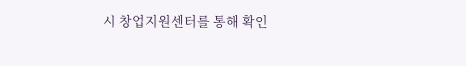시 창업지원센터를 통해 확인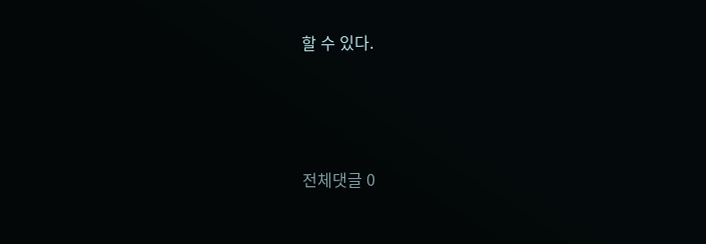할 수 있다.




전체댓글 0